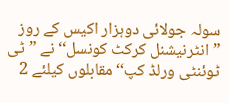سولہ جولائی دوہزار اکیس کے روز ”انٹرنیشنل کرکٹ کونسل‘‘نے ”ٹی ٹوئنٹی ورلڈ کپ‘‘مقابلوں کیلئے 2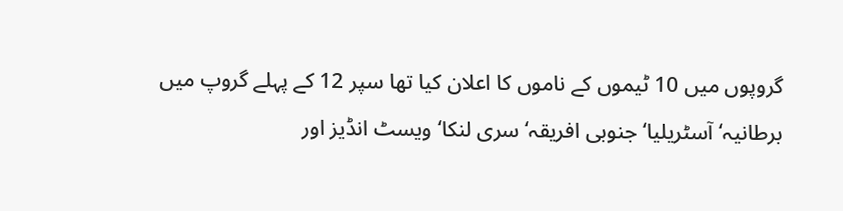گروپوں میں 10 ٹیموں کے ناموں کا اعلان کیا تھا سپر 12 کے پہلے گروپ میں برطانیہ‘ آسٹریلیا‘ جنوبی افریقہ‘ سری لنکا‘ ویسٹ انڈیز اور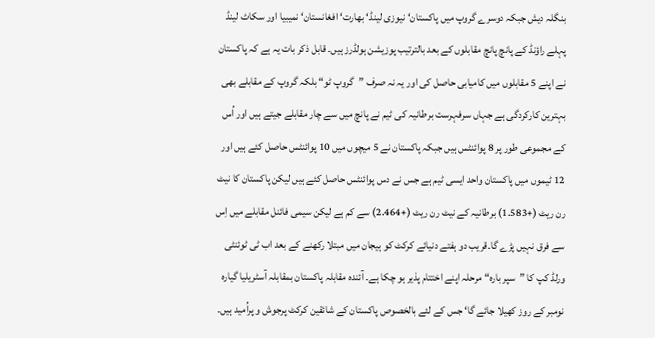بنگلہ دیش جبکہ دوسرے گروپ میں پاکستان‘ نیوزی لینڈ‘ بھارت‘ افغانستان‘ نمیبیا اور سکاٹ لینڈ پہلے راؤنڈ کے پانچ پانچ مقابلوں کے بعد بالترتیب پوزیشن ہولڈرز ہیں۔ قابل ذکر بات یہ ہے کہ پاکستان نے اپنے 5 مقابلوں میں کامیابی حاصل کی اور یہ نہ صرف ”گروپ ٹو“ بلکہ گروپ کے مقابلے بھی بہترین کارکردگی ہے جہاں سرفہرست برطانیہ کی ٹیم نے پانچ میں سے چار مقابلے جیتے ہیں اور اُس کے مجموعی طور پر 8 پوائنٹس ہیں جبکہ پاکستان نے 5 میچوں میں 10 پوائنٹس حاصل کئے ہیں اور 12 ٹیموں میں پاکستان واحد ایسی ٹیم ہے جس نے دس پوائنٹس حاصل کئے ہیں لیکن پاکستان کا نیٹ رن ریٹ (+1.583) برطانیہ کے نیٹ رن ریٹ (+2.464) سے کم ہے لیکن سیمی فائنل مقابلے میں اِس سے فرق نہیں پڑے گا۔قریب دو ہفتے دنیائے کرکٹ کو ہیجان میں مبتلا رکھنے کے بعد اب ٹی ٹوئنٹی ورلڈ کپ کا ”سپر بارہ“ مرحلہ اپنے اختتام پذیر ہو چکا ہے۔ آئندہ مقابلہ پاکستان بمقابلہ آسٹریلیا گیارہ نومبر کے روز کھیلا جائے گا‘ جس کے لئے بالخصوص پاکستان کے شائقین کرکٹ پرجوش و پراُمید ہیں۔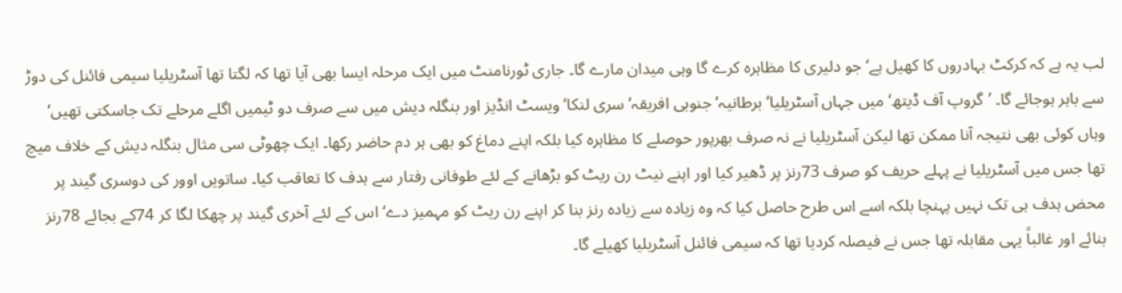لب یہ ہے کہ کرکٹ بہادروں کا کھیل ہے‘ جو دلیری کا مظاہرہ کرے گا وہی میدان مارے گا۔ جاری ٹورنامنٹ میں ایک مرحلہ ایسا بھی آیا تھا کہ لگتا تھا آسٹریلیا سیمی فائنل کی دوڑ سے باہر ہوجائے گا۔ ’گروپ آف ڈیتھ‘ میں جہاں آسٹریلیا‘ برطانیہ‘ جنوبی افریقہ‘ سری لنکا‘ ویسٹ انڈیز اور بنگلہ دیش میں سے صرف دو ٹیمیں اگلے مرحلے تک جاسکتی تھیں‘ وہاں کوئی بھی نتیجہ آنا ممکن تھا لیکن آسٹریلیا نے نہ صرف بھرپور حوصلے کا مظاہرہ کیا بلکہ اپنے دماغ کو بھی ہر دم حاضر رکھا۔ ایک چھوٹی سی مثال بنگلہ دیش کے خلاف میچ تھا جس میں آسٹریلیا نے پہلے حریف کو صرف 73رنز پر ڈھیر کیا اور اپنے نیٹ رن ریٹ کو بڑھانے کے لئے طوفانی رفتار سے ہدف کا تعاقب کیا۔ ساتویں اوور کی دوسری گیند پر محض ہدف ہی تک نہیں پہنچا بلکہ اسے اس طرح حاصل کیا کہ وہ زیادہ سے زیادہ رنز بنا کر اپنے رن ریٹ کو مہمیز دے‘ اس کے لئے آخری گیند پر چھکا لگا کر 74کے بجائے 78رنز بنائے اور غالباً یہی مقابلہ تھا جس نے فیصلہ کردیا تھا کہ سیمی فائنل آسٹریلیا کھیلے گا۔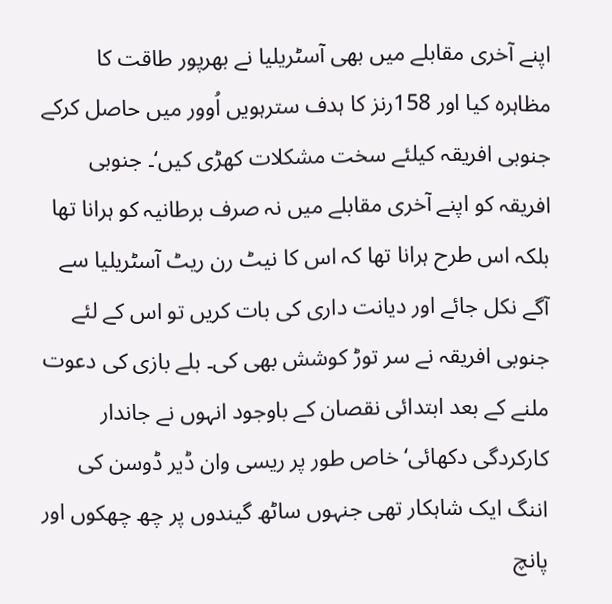اپنے آخری مقابلے میں بھی آسٹریلیا نے بھرپور طاقت کا مظاہرہ کیا اور 158رنز کا ہدف سترہویں اُوور میں حاصل کرکے جنوبی افریقہ کیلئے سخت مشکلات کھڑی کیں‘۔ جنوبی افریقہ کو اپنے آخری مقابلے میں نہ صرف برطانیہ کو ہرانا تھا بلکہ اس طرح ہرانا تھا کہ اس کا نیٹ رن ریٹ آسٹریلیا سے آگے نکل جائے اور دیانت داری کی بات کریں تو اس کے لئے جنوبی افریقہ نے سر توڑ کوشش بھی کی۔ بلے بازی کی دعوت ملنے کے بعد ابتدائی نقصان کے باوجود انہوں نے جاندار کارکردگی دکھائی‘ خاص طور پر ریسی وان ڈیر ڈوسن کی اننگ ایک شاہکار تھی جنہوں ساٹھ گیندوں پر چھ چھکوں اور پانچ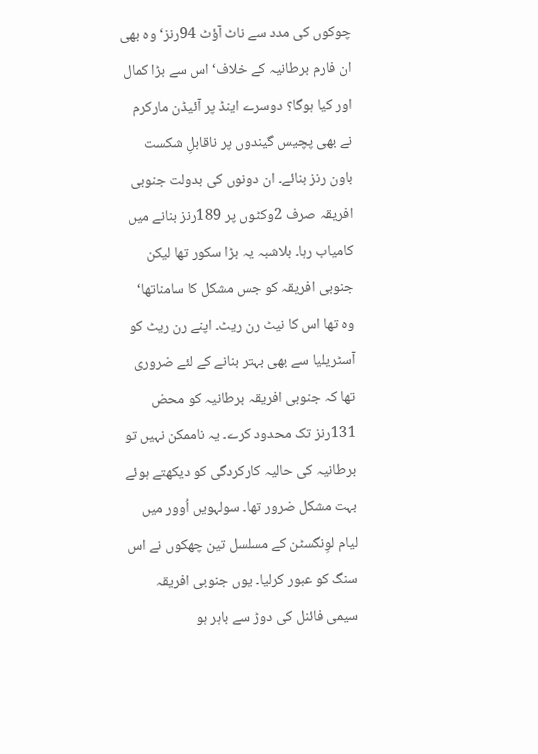چوکوں کی مدد سے ناٹ آؤٹ 94رنز‘ وہ بھی ان فارم برطانیہ کے خلاف‘ اس سے بڑا کمال اور کیا ہوگا؟ دوسرے اینڈ پر آئیڈن مارکرم نے بھی پچیس گیندوں پر ناقابلِ شکست باون رنز بنائے۔ ان دونوں کی بدولت جنوبی افریقہ صرف 2وکٹوں پر 189رنز بنانے میں کامیاب رہا۔ بلاشبہ یہ بڑا سکور تھا لیکن جنوبی افریقہ کو جس مشکل کا سامناتھا‘ وہ تھا اس کا نیٹ رن ریٹ۔ اپنے رن ریٹ کو آسٹریلیا سے بھی بہتر بنانے کے لئے ضروری تھا کہ جنوبی افریقہ برطانیہ کو محض 131رنز تک محدود کرے۔ یہ ناممکن نہیں تو برطانیہ کی حالیہ کارکردگی کو دیکھتے ہوئے بہت مشکل ضرور تھا۔ سولہویں اُوور میں لیام لوِنگسٹن کے مسلسل تین چھکوں نے اس سنگ کو عبور کرلیا۔ یوں جنوبی افریقہ سیمی فائنل کی دوڑ سے باہر ہو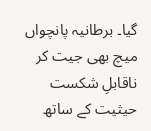گیا۔ برطانیہ پانچواں میچ بھی جیت کر ناقابلِ شکست حیثیت کے ساتھ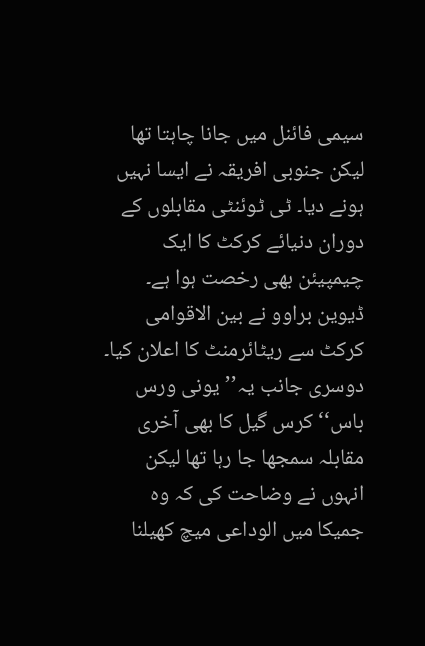سیمی فائنل میں جانا چاہتا تھا لیکن جنوبی افریقہ نے ایسا نہیں ہونے دیا۔ ٹی ٹوئنٹی مقابلوں کے دوران دنیائے کرکٹ کا ایک چیمپیئن بھی رخصت ہوا ہے۔ ڈیوین براوو نے بین الاقوامی کرکٹ سے ریٹائرمنٹ کا اعلان کیا۔ دوسری جانب یہ’’یونی ورس باس‘‘کرس گیل کا بھی آخری مقابلہ سمجھا جا رہا تھا لیکن انہوں نے وضاحت کی کہ وہ جمیکا میں الوداعی میچ کھیلنا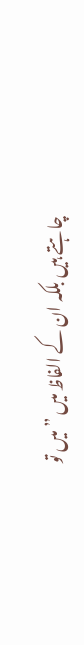چاہتے ہیں بلکہ ان کے الفاظ میں ”میں تو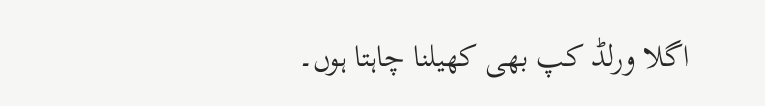اگلا ورلڈ کپ بھی کھیلنا چاہتا ہوں۔